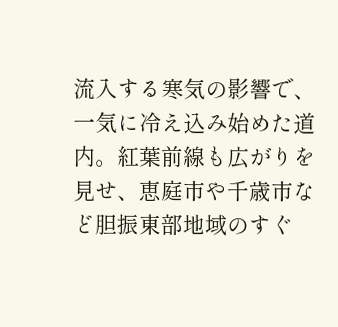流入する寒気の影響で、一気に冷え込み始めた道内。紅葉前線も広がりを見せ、恵庭市や千歳市など胆振東部地域のすぐ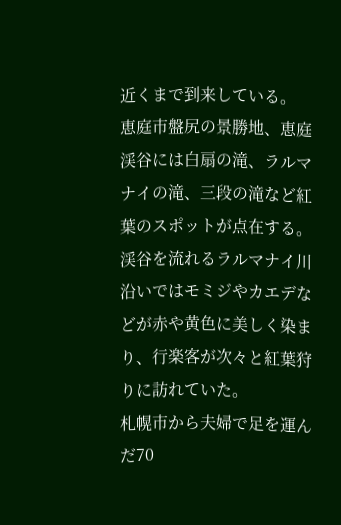近くまで到来している。
恵庭市盤尻の景勝地、恵庭渓谷には白扇の滝、ラルマナイの滝、三段の滝など紅葉のスポットが点在する。
渓谷を流れるラルマナイ川沿いではモミジやカエデなどが赤や黄色に美しく染まり、行楽客が次々と紅葉狩りに訪れていた。
札幌市から夫婦で足を運んだ70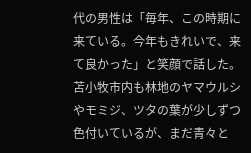代の男性は「毎年、この時期に来ている。今年もきれいで、来て良かった」と笑顔で話した。
苫小牧市内も林地のヤマウルシやモミジ、ツタの葉が少しずつ色付いているが、まだ青々と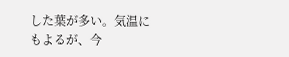した葉が多い。気温にもよるが、今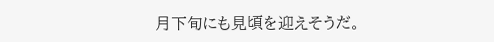月下旬にも見頃を迎えそうだ。